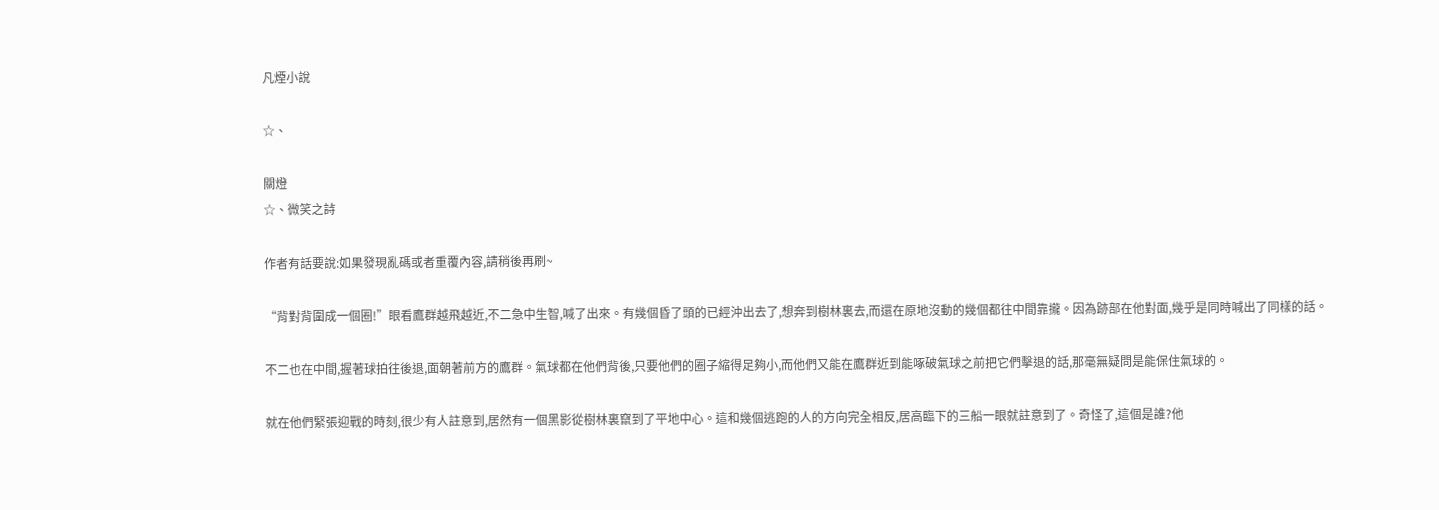凡煙小說

☆、

關燈
☆、微笑之詩

作者有話要說:如果發現亂碼或者重覆內容,請稍後再刷~

“背對背圍成一個圈!”眼看鷹群越飛越近,不二急中生智,喊了出來。有幾個昏了頭的已經沖出去了,想奔到樹林裏去,而還在原地沒動的幾個都往中間靠攏。因為跡部在他對面,幾乎是同時喊出了同樣的話。

不二也在中間,握著球拍往後退,面朝著前方的鷹群。氣球都在他們背後,只要他們的圈子縮得足夠小,而他們又能在鷹群近到能啄破氣球之前把它們擊退的話,那毫無疑問是能保住氣球的。

就在他們緊張迎戰的時刻,很少有人註意到,居然有一個黑影從樹林裏竄到了平地中心。這和幾個逃跑的人的方向完全相反,居高臨下的三船一眼就註意到了。奇怪了,這個是誰?他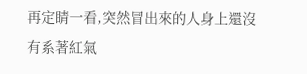再定睛一看,突然冒出來的人身上還沒有系著紅氣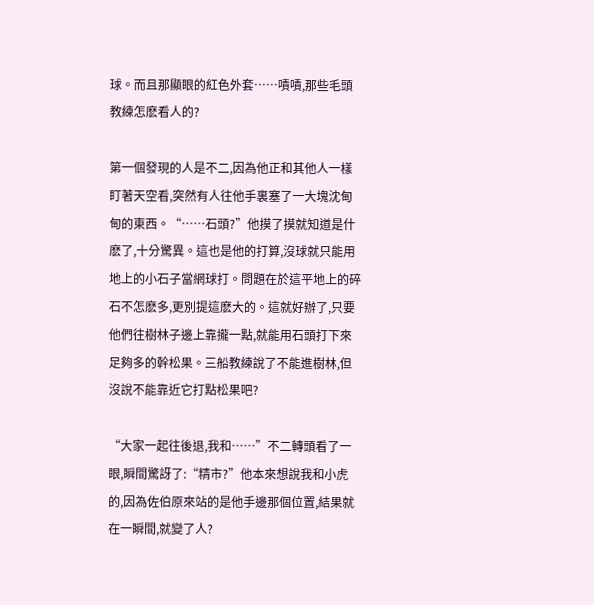球。而且那顯眼的紅色外套……嘖嘖,那些毛頭教練怎麽看人的?

第一個發現的人是不二,因為他正和其他人一樣盯著天空看,突然有人往他手裏塞了一大塊沈甸甸的東西。“……石頭?”他摸了摸就知道是什麽了,十分驚異。這也是他的打算,沒球就只能用地上的小石子當網球打。問題在於這平地上的碎石不怎麽多,更別提這麽大的。這就好辦了,只要他們往樹林子邊上靠攏一點,就能用石頭打下來足夠多的幹松果。三船教練說了不能進樹林,但沒說不能靠近它打點松果吧?

“大家一起往後退,我和……”不二轉頭看了一眼,瞬間驚訝了:“精市?”他本來想說我和小虎的,因為佐伯原來站的是他手邊那個位置,結果就在一瞬間,就變了人?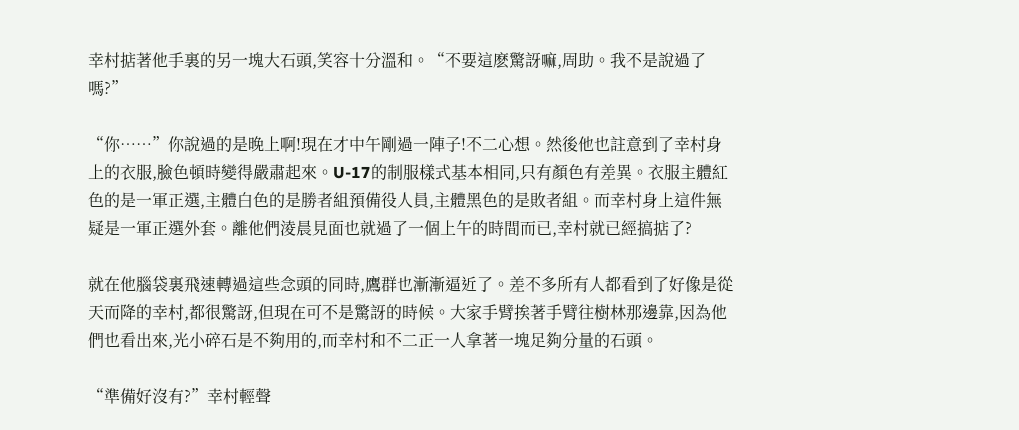幸村掂著他手裏的另一塊大石頭,笑容十分溫和。“不要這麽驚訝嘛,周助。我不是說過了嗎?”

“你……”你說過的是晚上啊!現在才中午剛過一陣子!不二心想。然後他也註意到了幸村身上的衣服,臉色頓時變得嚴肅起來。U-17的制服樣式基本相同,只有顏色有差異。衣服主體紅色的是一軍正選,主體白色的是勝者組預備役人員,主體黑色的是敗者組。而幸村身上這件無疑是一軍正選外套。離他們淩晨見面也就過了一個上午的時間而已,幸村就已經搞掂了?

就在他腦袋裏飛速轉過這些念頭的同時,鷹群也漸漸逼近了。差不多所有人都看到了好像是從天而降的幸村,都很驚訝,但現在可不是驚訝的時候。大家手臂挨著手臂往樹林那邊靠,因為他們也看出來,光小碎石是不夠用的,而幸村和不二正一人拿著一塊足夠分量的石頭。

“準備好沒有?”幸村輕聲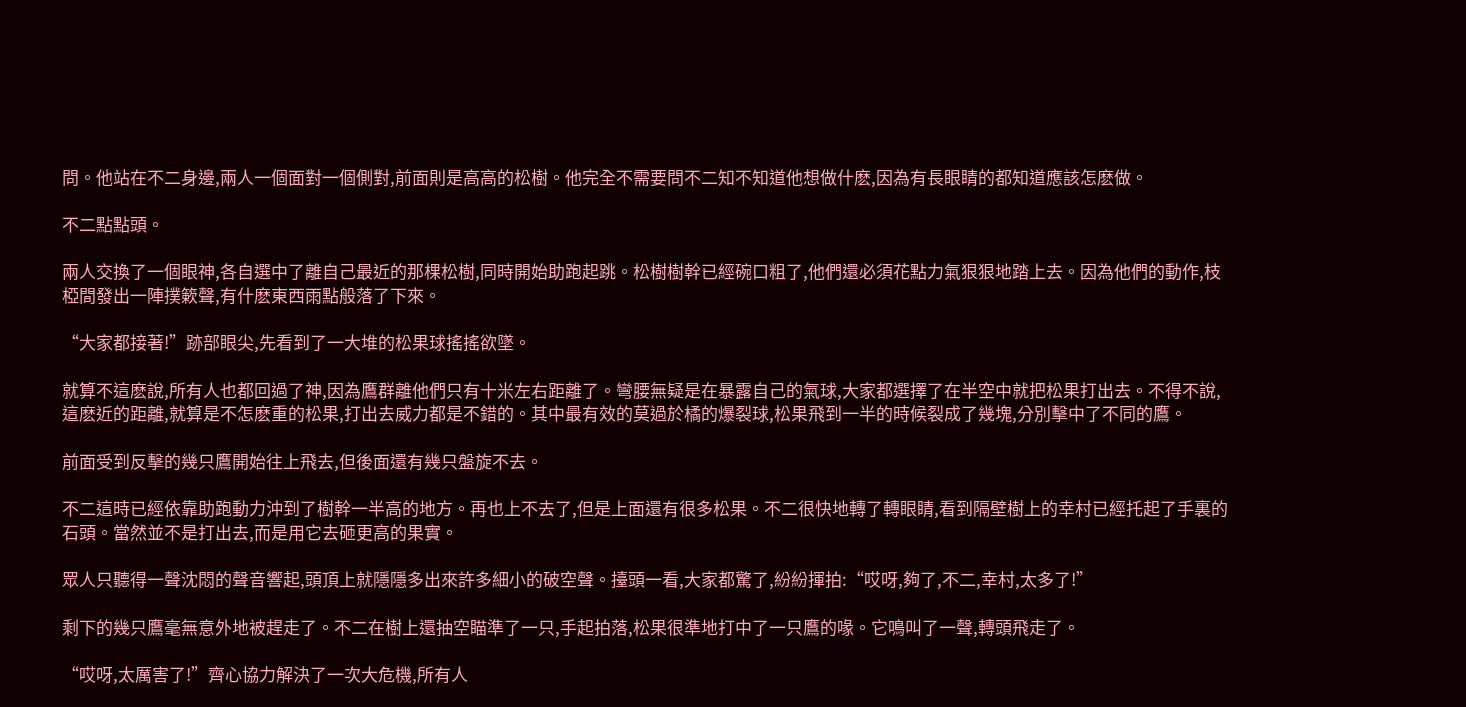問。他站在不二身邊,兩人一個面對一個側對,前面則是高高的松樹。他完全不需要問不二知不知道他想做什麽,因為有長眼睛的都知道應該怎麽做。

不二點點頭。

兩人交換了一個眼神,各自選中了離自己最近的那棵松樹,同時開始助跑起跳。松樹樹幹已經碗口粗了,他們還必須花點力氣狠狠地踏上去。因為他們的動作,枝椏間發出一陣撲簌聲,有什麽東西雨點般落了下來。

“大家都接著!”跡部眼尖,先看到了一大堆的松果球搖搖欲墜。

就算不這麽說,所有人也都回過了神,因為鷹群離他們只有十米左右距離了。彎腰無疑是在暴露自己的氣球,大家都選擇了在半空中就把松果打出去。不得不說,這麽近的距離,就算是不怎麽重的松果,打出去威力都是不錯的。其中最有效的莫過於橘的爆裂球,松果飛到一半的時候裂成了幾塊,分別擊中了不同的鷹。

前面受到反擊的幾只鷹開始往上飛去,但後面還有幾只盤旋不去。

不二這時已經依靠助跑動力沖到了樹幹一半高的地方。再也上不去了,但是上面還有很多松果。不二很快地轉了轉眼睛,看到隔壁樹上的幸村已經托起了手裏的石頭。當然並不是打出去,而是用它去砸更高的果實。

眾人只聽得一聲沈悶的聲音響起,頭頂上就隱隱多出來許多細小的破空聲。擡頭一看,大家都驚了,紛紛揮拍:“哎呀,夠了,不二,幸村,太多了!”

剩下的幾只鷹毫無意外地被趕走了。不二在樹上還抽空瞄準了一只,手起拍落,松果很準地打中了一只鷹的喙。它鳴叫了一聲,轉頭飛走了。

“哎呀,太厲害了!”齊心協力解決了一次大危機,所有人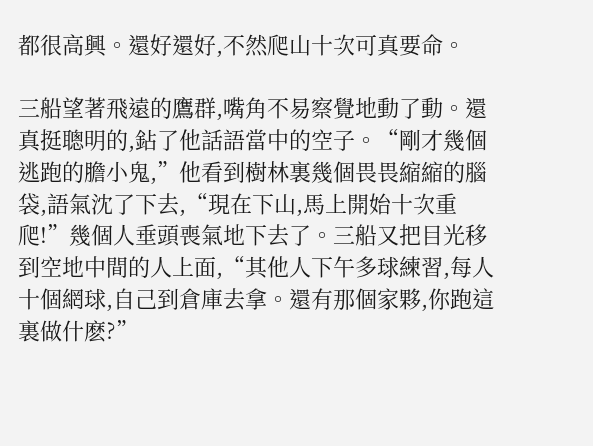都很高興。還好還好,不然爬山十次可真要命。

三船望著飛遠的鷹群,嘴角不易察覺地動了動。還真挺聰明的,鉆了他話語當中的空子。“剛才幾個逃跑的膽小鬼,”他看到樹林裏幾個畏畏縮縮的腦袋,語氣沈了下去,“現在下山,馬上開始十次重爬!”幾個人垂頭喪氣地下去了。三船又把目光移到空地中間的人上面,“其他人下午多球練習,每人十個網球,自己到倉庫去拿。還有那個家夥,你跑這裏做什麽?”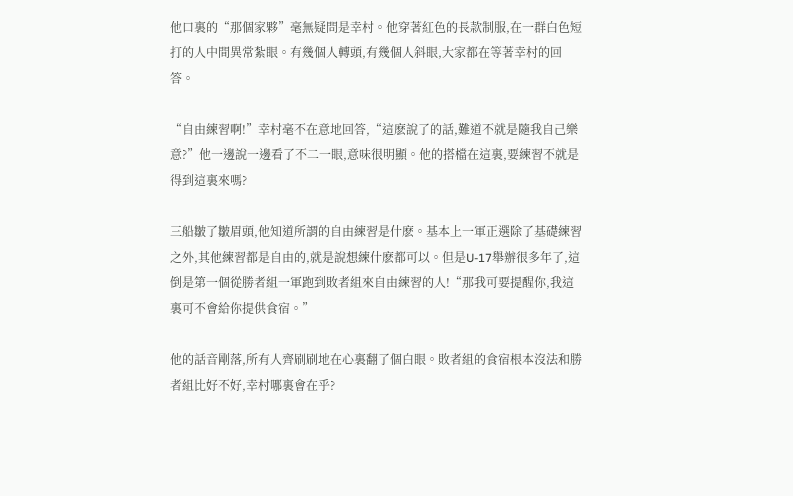他口裏的“那個家夥”毫無疑問是幸村。他穿著紅色的長款制服,在一群白色短打的人中間異常紮眼。有幾個人轉頭,有幾個人斜眼,大家都在等著幸村的回答。

“自由練習啊!”幸村毫不在意地回答,“這麽說了的話,難道不就是隨我自己樂意?”他一邊說一邊看了不二一眼,意味很明顯。他的搭檔在這裏,要練習不就是得到這裏來嗎?

三船皺了皺眉頭,他知道所謂的自由練習是什麽。基本上一軍正選除了基礎練習之外,其他練習都是自由的,就是說想練什麽都可以。但是U-17舉辦很多年了,這倒是第一個從勝者組一軍跑到敗者組來自由練習的人!“那我可要提醒你,我這裏可不會給你提供食宿。”

他的話音剛落,所有人齊刷刷地在心裏翻了個白眼。敗者組的食宿根本沒法和勝者組比好不好,幸村哪裏會在乎?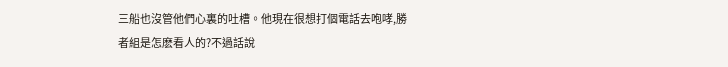三船也沒管他們心裏的吐槽。他現在很想打個電話去咆哮,勝者組是怎麽看人的?不過話說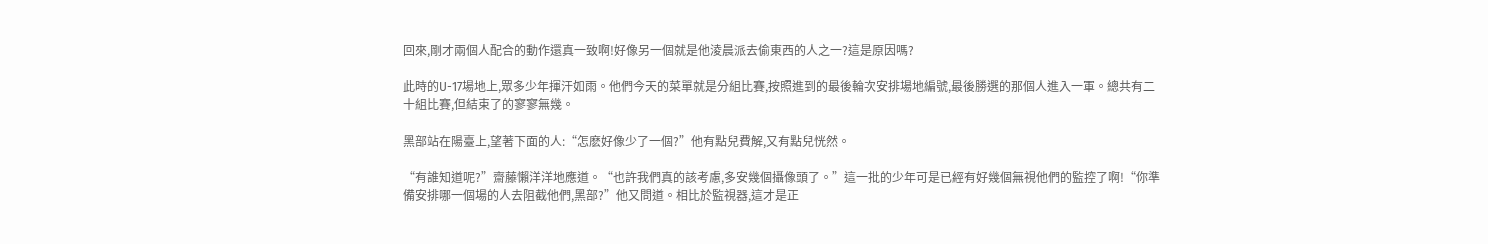回來,剛才兩個人配合的動作還真一致啊!好像另一個就是他淩晨派去偷東西的人之一?這是原因嗎?

此時的U-17場地上,眾多少年揮汗如雨。他們今天的菜單就是分組比賽,按照進到的最後輪次安排場地編號,最後勝選的那個人進入一軍。總共有二十組比賽,但結束了的寥寥無幾。

黑部站在陽臺上,望著下面的人:“怎麽好像少了一個?”他有點兒費解,又有點兒恍然。

“有誰知道呢?”齋藤懶洋洋地應道。“也許我們真的該考慮,多安幾個攝像頭了。”這一批的少年可是已經有好幾個無視他們的監控了啊!“你準備安排哪一個場的人去阻截他們,黑部?”他又問道。相比於監視器,這才是正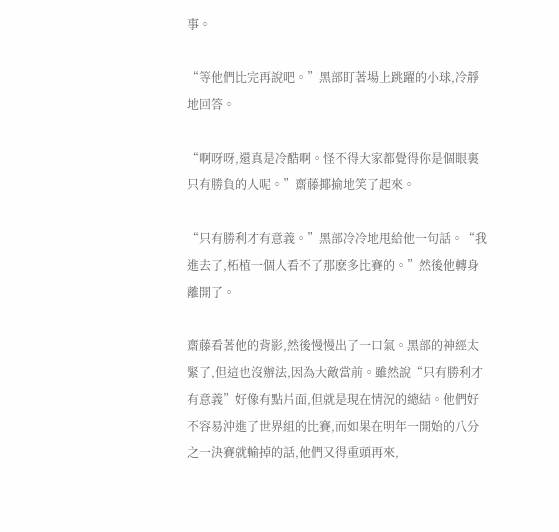事。

“等他們比完再說吧。”黑部盯著場上跳躍的小球,冷靜地回答。

“啊呀呀,還真是冷酷啊。怪不得大家都覺得你是個眼裏只有勝負的人呢。”齋藤揶揄地笑了起來。

“只有勝利才有意義。”黑部冷冷地甩給他一句話。“我進去了,柘植一個人看不了那麽多比賽的。”然後他轉身離開了。

齋藤看著他的背影,然後慢慢出了一口氣。黑部的神經太緊了,但這也沒辦法,因為大敵當前。雖然說“只有勝利才有意義”好像有點片面,但就是現在情況的總結。他們好不容易沖進了世界組的比賽,而如果在明年一開始的八分之一決賽就輸掉的話,他們又得重頭再來,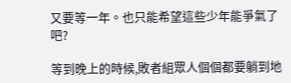又要等一年。也只能希望這些少年能爭氣了吧?

等到晚上的時候,敗者組眾人個個都要躺到地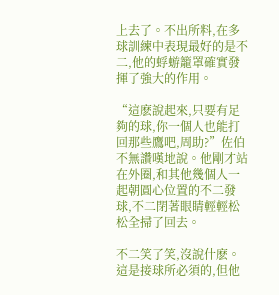上去了。不出所料,在多球訓練中表現最好的是不二,他的蜉蝣籠罩確實發揮了強大的作用。

“這麽說起來,只要有足夠的球,你一個人也能打回那些鷹吧,周助?”佐伯不無讚嘆地說。他剛才站在外圈,和其他幾個人一起朝圓心位置的不二發球,不二閉著眼睛輕輕松松全掃了回去。

不二笑了笑,沒說什麽。這是接球所必須的,但他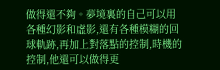做得還不夠。夢境裏的自己可以用各種幻影和虛影,還有各種模糊的回球軌跡,再加上對落點的控制,時機的控制,他還可以做得更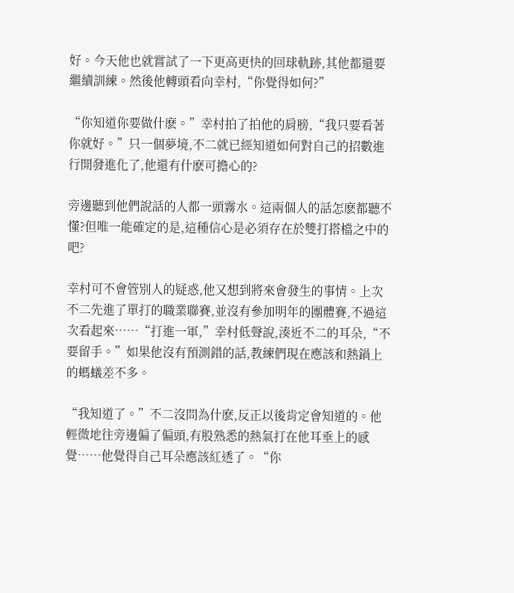好。今天他也就嘗試了一下更高更快的回球軌跡,其他都還要繼續訓練。然後他轉頭看向幸村,“你覺得如何?”

“你知道你要做什麽。”幸村拍了拍他的肩膀,“我只要看著你就好。”只一個夢境,不二就已經知道如何對自己的招數進行開發進化了,他還有什麽可擔心的?

旁邊聽到他們說話的人都一頭霧水。這兩個人的話怎麽都聽不懂?但唯一能確定的是,這種信心是必須存在於雙打搭檔之中的吧?

幸村可不會管別人的疑惑,他又想到將來會發生的事情。上次不二先進了單打的職業聯賽,並沒有參加明年的團體賽,不過這次看起來……“打進一軍,”幸村低聲說,湊近不二的耳朵,“不要留手。”如果他沒有預測錯的話,教練們現在應該和熱鍋上的螞蟻差不多。

“我知道了。”不二沒問為什麽,反正以後肯定會知道的。他輕微地往旁邊偏了偏頭,有股熟悉的熱氣打在他耳垂上的感覺……他覺得自己耳朵應該紅透了。“你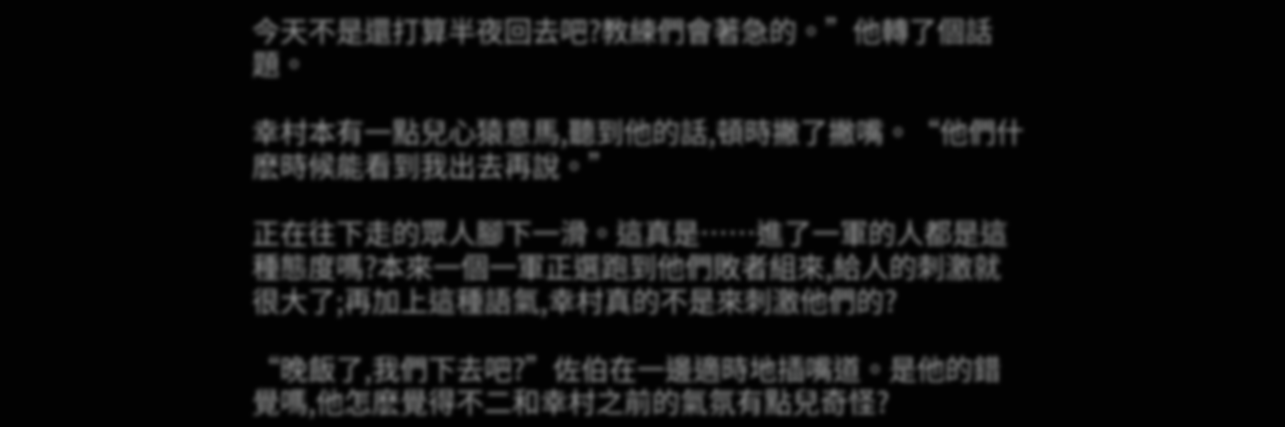今天不是還打算半夜回去吧?教練們會著急的。”他轉了個話題。

幸村本有一點兒心猿意馬,聽到他的話,頓時撇了撇嘴。“他們什麽時候能看到我出去再說。”

正在往下走的眾人腳下一滑。這真是……進了一軍的人都是這種態度嗎?本來一個一軍正選跑到他們敗者組來,給人的刺激就很大了;再加上這種語氣,幸村真的不是來刺激他們的?

“晚飯了,我們下去吧?”佐伯在一邊適時地插嘴道。是他的錯覺嗎,他怎麽覺得不二和幸村之前的氣氛有點兒奇怪?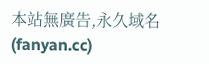本站無廣告,永久域名(fanyan.cc)